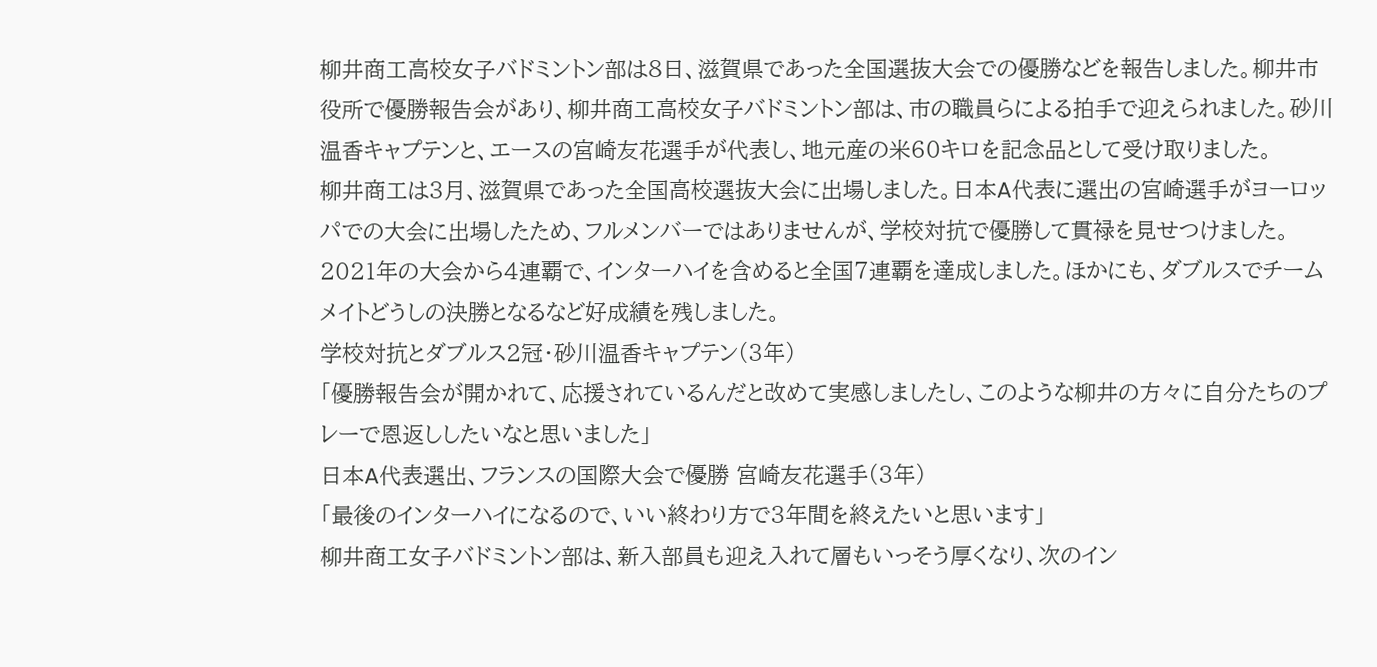柳井商工高校女子バドミントン部は8日、滋賀県であった全国選抜大会での優勝などを報告しました。柳井市役所で優勝報告会があり、柳井商工高校女子バドミントン部は、市の職員らによる拍手で迎えられました。砂川温香キャプテンと、エースの宮崎友花選手が代表し、地元産の米60キロを記念品として受け取りました。
柳井商工は3月、滋賀県であった全国高校選抜大会に出場しました。日本A代表に選出の宮崎選手がヨーロッパでの大会に出場したため、フルメンバーではありませんが、学校対抗で優勝して貫禄を見せつけました。2021年の大会から4連覇で、インターハイを含めると全国7連覇を達成しました。ほかにも、ダブルスでチームメイトどうしの決勝となるなど好成績を残しました。
学校対抗とダブルス2冠・砂川温香キャプテン(3年)
「優勝報告会が開かれて、応援されているんだと改めて実感しましたし、このような柳井の方々に自分たちのプレーで恩返ししたいなと思いました」
日本A代表選出、フランスの国際大会で優勝 宮崎友花選手(3年)
「最後のインターハイになるので、いい終わり方で3年間を終えたいと思います」
柳井商工女子バドミントン部は、新入部員も迎え入れて層もいっそう厚くなり、次のイン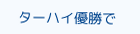ターハイ優勝で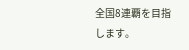全国8連覇を目指します。